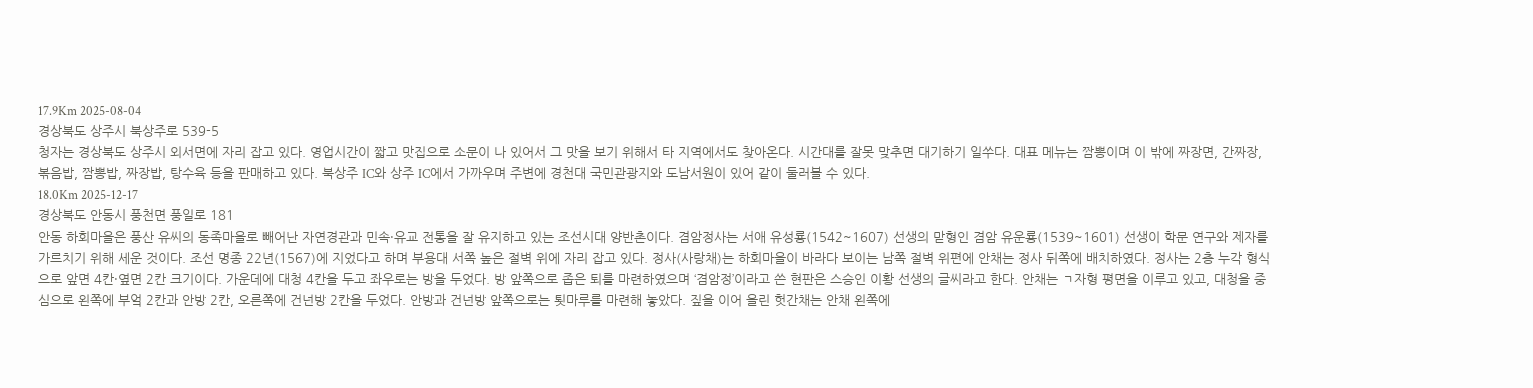17.9Km 2025-08-04
경상북도 상주시 북상주로 539-5
청자는 경상북도 상주시 외서면에 자리 잡고 있다. 영업시간이 짧고 맛집으로 소문이 나 있어서 그 맛을 보기 위해서 타 지역에서도 찾아온다. 시간대를 잘못 맞추면 대기하기 일쑤다. 대표 메뉴는 짬뽕이며 이 밖에 짜장면, 간짜장, 볶음밥, 짬뽕밥, 짜장밥, 탕수육 등을 판매하고 있다. 북상주 IC와 상주 IC에서 가까우며 주변에 경천대 국민관광지와 도남서원이 있어 같이 둘러볼 수 있다.
18.0Km 2025-12-17
경상북도 안동시 풍천면 풍일로 181
안동 하회마을은 풍산 유씨의 동족마을로 빼어난 자연경관과 민속·유교 전통을 잘 유지하고 있는 조선시대 양반촌이다. 겸암정사는 서애 유성룡(1542~1607) 선생의 맏형인 겸암 유운룡(1539~1601) 선생이 학문 연구와 제자를 가르치기 위해 세운 것이다. 조선 명종 22년(1567)에 지었다고 하며 부용대 서쪽 높은 절벽 위에 자리 잡고 있다. 정사(사랑채)는 하회마을이 바라다 보이는 남쪽 절벽 위편에 안채는 정사 뒤쪽에 배치하였다. 정사는 2층 누각 형식으로 앞면 4칸·옆면 2칸 크기이다. 가운데에 대청 4칸을 두고 좌우로는 방을 두었다. 방 앞쪽으로 좁은 퇴를 마련하였으며 ‘겸암정’이라고 쓴 현판은 스승인 이황 선생의 글씨라고 한다. 안채는 ㄱ자형 평면을 이루고 있고, 대청을 중심으로 왼쪽에 부엌 2칸과 안방 2칸, 오른쪽에 건넌방 2칸을 두었다. 안방과 건넌방 앞쪽으로는 툇마루를 마련해 놓았다. 짚을 이어 올린 헛간채는 안채 왼쪽에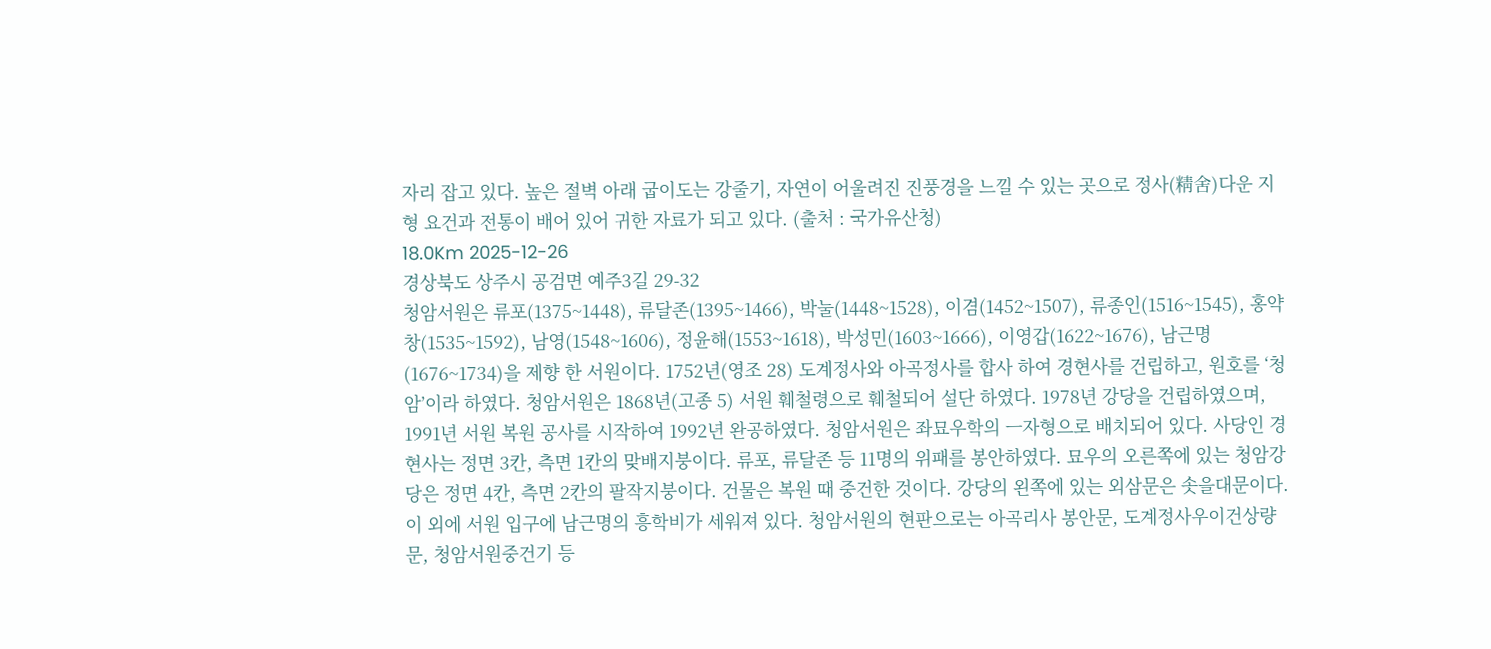자리 잡고 있다. 높은 절벽 아래 굽이도는 강줄기, 자연이 어울려진 진풍경을 느낄 수 있는 곳으로 정사(精舍)다운 지형 요건과 전통이 배어 있어 귀한 자료가 되고 있다. (출처 : 국가유산청)
18.0Km 2025-12-26
경상북도 상주시 공검면 예주3길 29-32
청암서원은 류포(1375~1448), 류달존(1395~1466), 박눌(1448~1528), 이겸(1452~1507), 류종인(1516~1545), 홍약창(1535~1592), 남영(1548~1606), 정윤해(1553~1618), 박성민(1603~1666), 이영갑(1622~1676), 남근명(1676~1734)을 제향 한 서원이다. 1752년(영조 28) 도계정사와 아곡정사를 합사 하여 경현사를 건립하고, 원호를 ‘청암’이라 하였다. 청암서원은 1868년(고종 5) 서원 훼철령으로 훼철되어 설단 하였다. 1978년 강당을 건립하였으며, 1991년 서원 복원 공사를 시작하여 1992년 완공하였다. 청암서원은 좌묘우학의 ㅡ자형으로 배치되어 있다. 사당인 경현사는 정면 3칸, 측면 1칸의 맞배지붕이다. 류포, 류달존 등 11명의 위패를 봉안하였다. 묘우의 오른쪽에 있는 청암강당은 정면 4칸, 측면 2칸의 팔작지붕이다. 건물은 복원 때 중건한 것이다. 강당의 왼쪽에 있는 외삼문은 솟을대문이다. 이 외에 서원 입구에 남근명의 흥학비가 세워져 있다. 청암서원의 현판으로는 아곡리사 봉안문, 도계정사우이건상량문, 청암서원중건기 등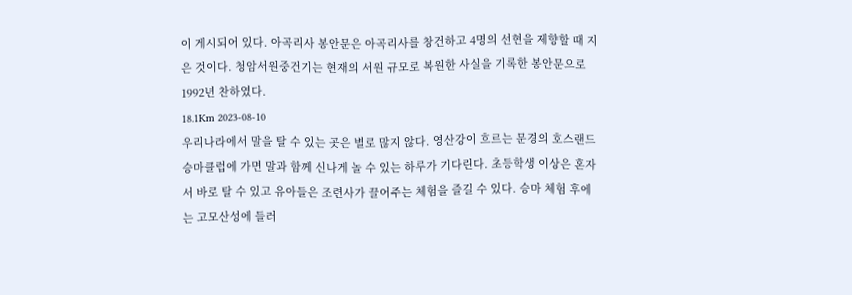이 게시되어 있다. 아곡리사 봉안문은 아곡리사를 창건하고 4명의 선현을 제향할 때 지은 것이다. 청암서원중건기는 현재의 서원 규모로 복원한 사실을 기록한 봉안문으로 1992년 찬하였다.
18.1Km 2023-08-10
우리나라에서 말을 탈 수 있는 곳은 별로 많지 않다. 영산강이 흐르는 문경의 호스랜드 승마클럽에 가면 말과 함께 신나게 놀 수 있는 하루가 기다린다. 초등학생 이상은 혼자서 바로 탈 수 있고 유아들은 조련사가 끌어주는 체험을 즐길 수 있다. 승마 체험 후에는 고모산성에 들러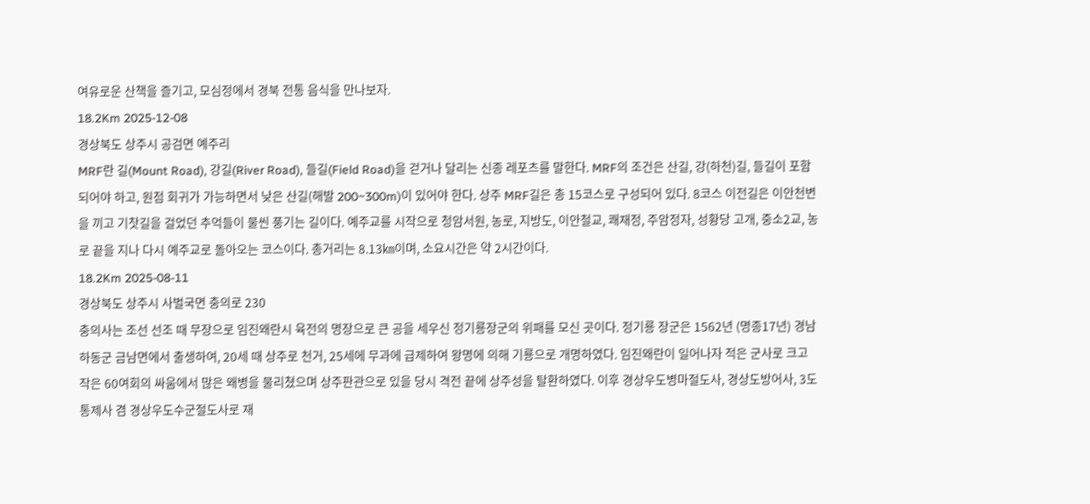여유로운 산책을 즐기고, 모심정에서 경북 전통 음식을 만나보자.
18.2Km 2025-12-08
경상북도 상주시 공검면 예주리
MRF란 길(Mount Road), 강길(River Road), 들길(Field Road)을 걷거나 달리는 신종 레포츠를 말한다. MRF의 조건은 산길, 강(하천)길, 들길이 포함되어야 하고, 원점 회귀가 가능하면서 낮은 산길(해발 200~300m)이 있어야 한다. 상주 MRF길은 총 15코스로 구성되어 있다. 8코스 이전길은 이안천변을 끼고 기찻길을 걸었던 추억들이 물씬 풍기는 길이다. 예주교를 시작으로 청암서원, 농로, 지방도, 이안철교, 쾌재정, 주암정자, 성황당 고개, 중소2교, 농로 끝을 지나 다시 예주교로 돌아오는 코스이다. 총거리는 8.13㎞이며, 소요시간은 약 2시간이다.
18.2Km 2025-08-11
경상북도 상주시 사벌국면 충의로 230
충의사는 조선 선조 때 무장으로 임진왜란시 육전의 명장으로 큰 공을 세우신 정기룡장군의 위패를 모신 곳이다. 정기룡 장군은 1562년 (명종17년) 경남 하동군 금남면에서 출생하여, 20세 때 상주로 천거, 25세에 무과에 급제하여 왕명에 의해 기룡으로 개명하였다. 임진왜란이 일어나자 적은 군사로 크고 작은 60여회의 싸움에서 많은 왜병을 물리쳤으며 상주판관으로 있을 당시 격전 끝에 상주성을 탈환하였다. 이후 경상우도병마절도사, 경상도방어사, 3도통제사 겸 경상우도수군절도사로 재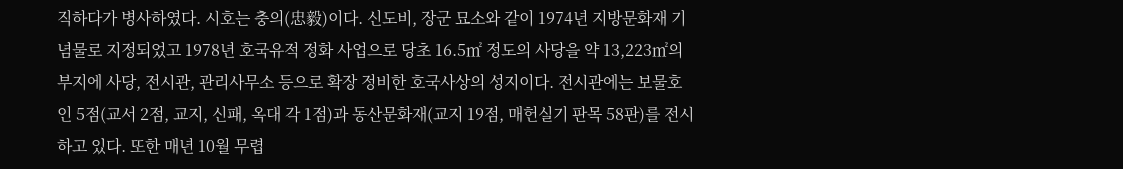직하다가 병사하였다. 시호는 충의(忠毅)이다. 신도비, 장군 묘소와 같이 1974년 지방문화재 기념물로 지정되었고 1978년 호국유적 정화 사업으로 당초 16.5㎡ 정도의 사당을 약 13,223㎡의 부지에 사당, 전시관, 관리사무소 등으로 확장 정비한 호국사상의 성지이다. 전시관에는 보물호인 5점(교서 2점, 교지, 신패, 옥대 각 1점)과 동산문화재(교지 19점, 매헌실기 판목 58판)를 전시하고 있다. 또한 매년 10월 무렵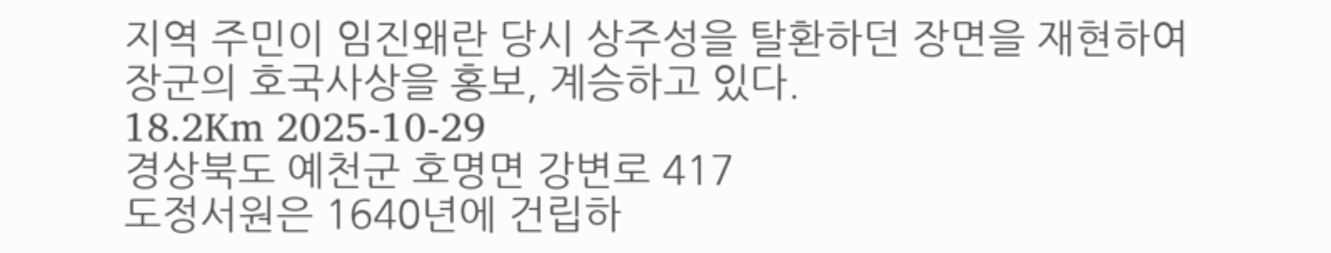지역 주민이 임진왜란 당시 상주성을 탈환하던 장면을 재현하여 장군의 호국사상을 홍보, 계승하고 있다.
18.2Km 2025-10-29
경상북도 예천군 호명면 강변로 417
도정서원은 1640년에 건립하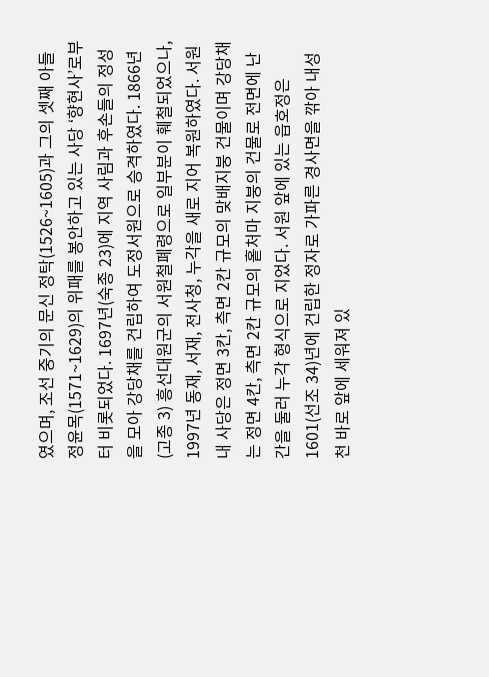였으며, 조선 중기의 문신 정탁(1526~1605)과 그의 셋째 아들 정윤목(1571~1629)의 위패를 봉안하고 있는 사당 ‘향현사’로부터 비롯되었다. 1697년(숙종 23)에 지역 사림과 후손들의 정성을 모아 강당채를 건립하여 도정서원으로 승격하였다. 1866년(고종 3) 흥선대원군의 서원철폐령으로 일부분이 훼철되었으나, 1997년 동재, 서재, 전사청, 누각을 새로 지어 복원하였다. 서원 내 사당은 정면 3칸, 측면 2칸 규모의 맞배지붕 건물이며 강당채는 정면 4칸, 측면 2칸 규모의 홑처마 지붕의 건물로 전면에 난간을 둘러 누각 형식으로 지었다. 서원 앞에 있는 읍호정은 1601(선조 34)년에 건립한 정자로 가파른 경사면을 깎아 내성천 바로 앞에 세워져 있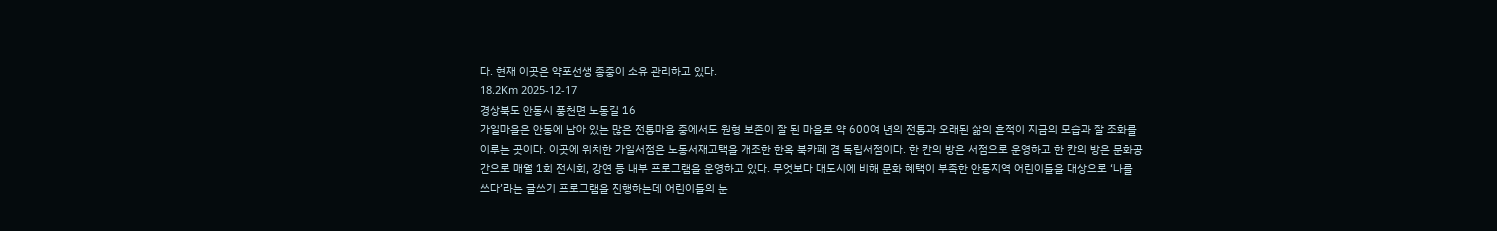다. 현재 이곳은 약포선생 종중이 소유 관리하고 있다.
18.2Km 2025-12-17
경상북도 안동시 풍천면 노동길 16
가일마을은 안동에 남아 있는 많은 전통마을 중에서도 원형 보존이 잘 된 마을로 약 600여 년의 전통과 오래된 삶의 흔적이 지금의 모습과 잘 조화를 이루는 곳이다. 이곳에 위치한 가일서점은 노동서재고택을 개조한 한옥 북카페 겸 독립서점이다. 한 칸의 방은 서점으로 운영하고 한 칸의 방은 문화공간으로 매월 1회 전시회, 강연 등 내부 프로그램을 운영하고 있다. 무엇보다 대도시에 비해 문화 혜택이 부족한 안동지역 어린이들을 대상으로 ‘나를 쓰다’라는 글쓰기 프로그램을 진행하는데 어린이들의 눈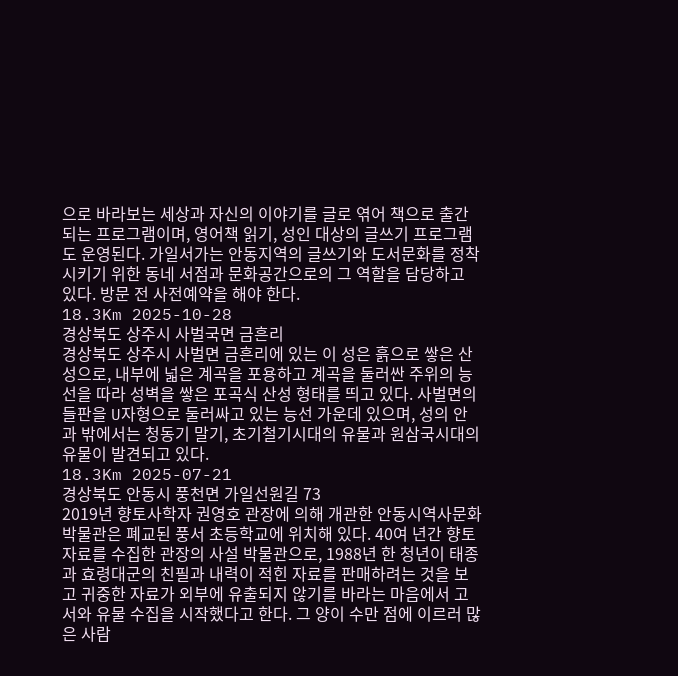으로 바라보는 세상과 자신의 이야기를 글로 엮어 책으로 출간되는 프로그램이며, 영어책 읽기, 성인 대상의 글쓰기 프로그램도 운영된다. 가일서가는 안동지역의 글쓰기와 도서문화를 정착시키기 위한 동네 서점과 문화공간으로의 그 역할을 담당하고 있다. 방문 전 사전예약을 해야 한다.
18.3Km 2025-10-28
경상북도 상주시 사벌국면 금흔리
경상북도 상주시 사벌면 금흔리에 있는 이 성은 흙으로 쌓은 산성으로, 내부에 넓은 계곡을 포용하고 계곡을 둘러싼 주위의 능선을 따라 성벽을 쌓은 포곡식 산성 형태를 띄고 있다. 사벌면의 들판을 U자형으로 둘러싸고 있는 능선 가운데 있으며, 성의 안과 밖에서는 청동기 말기, 초기철기시대의 유물과 원삼국시대의 유물이 발견되고 있다.
18.3Km 2025-07-21
경상북도 안동시 풍천면 가일선원길 73
2019년 향토사학자 권영호 관장에 의해 개관한 안동시역사문화박물관은 폐교된 풍서 초등학교에 위치해 있다. 40여 년간 향토자료를 수집한 관장의 사설 박물관으로, 1988년 한 청년이 태종과 효령대군의 친필과 내력이 적힌 자료를 판매하려는 것을 보고 귀중한 자료가 외부에 유출되지 않기를 바라는 마음에서 고서와 유물 수집을 시작했다고 한다. 그 양이 수만 점에 이르러 많은 사람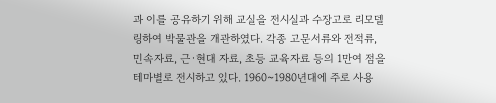과 이를 공유하기 위해 교실을 전시실과 수장고로 리모델링하여 박물관을 개관하였다. 각종 고문서류와 전적류, 민속자료, 근·현대 자료, 초등 교육자료 등의 1만여 점을 테마별로 전시하고 있다. 1960~1980년대에 주로 사용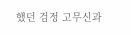했던 검정 고무신과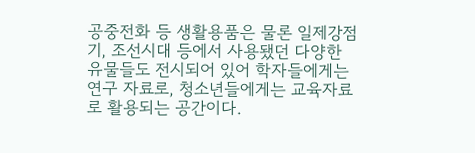공중전화 등 생활용품은 물론 일제강점기, 조선시대 등에서 사용됐던 다양한 유물들도 전시되어 있어 학자들에게는 연구 자료로, 청소년들에게는 교육자료로 활용되는 공간이다.